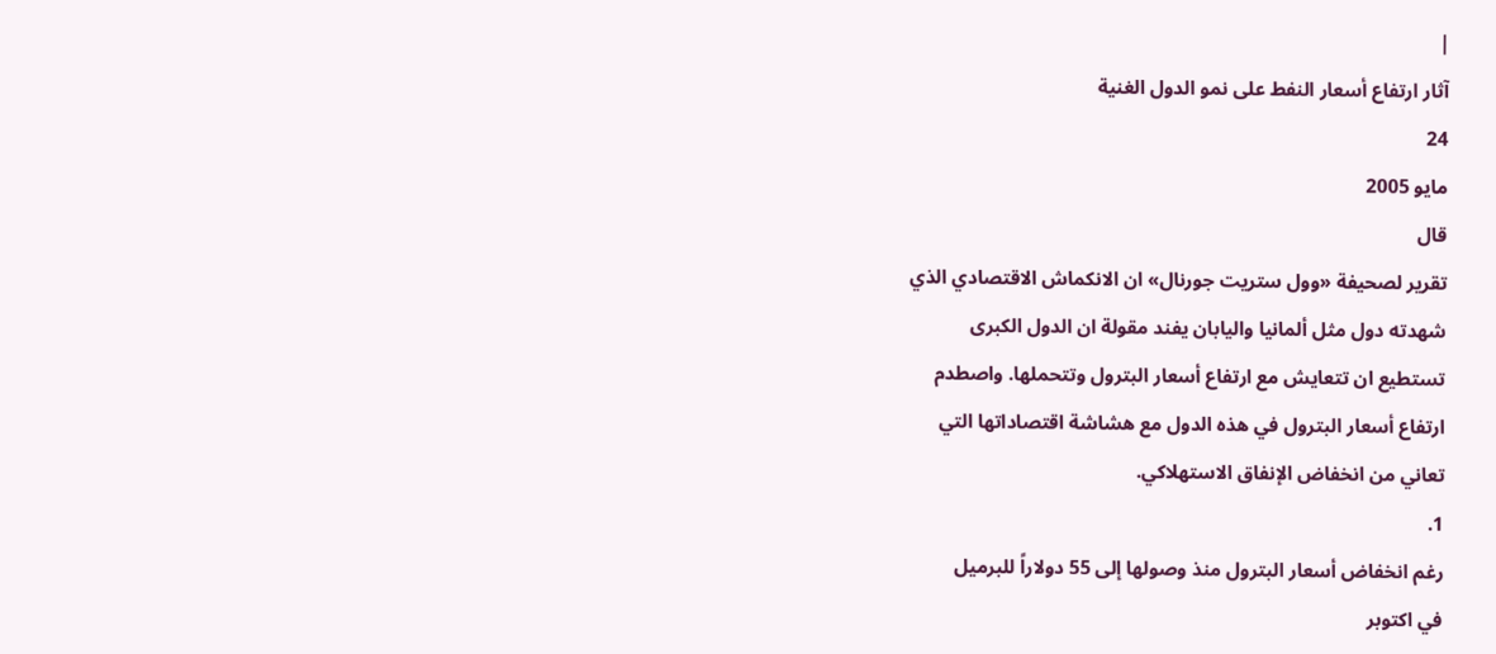|
آثار ارتفاع أسعار النفط على نمو الدول الغنية
24
مايو 2005
قال
تقرير لصحيفة «وول ستريت جورنال» ان الانكماش الاقتصادي الذي
شهدته دول مثل ألمانيا واليابان يفند مقولة ان الدول الكبرى
تستطيع ان تتعايش مع ارتفاع أسعار البترول وتتحملها. واصطدم
ارتفاع أسعار البترول في هذه الدول مع هشاشة اقتصاداتها التي
تعاني من انخفاض الإنفاق الاستهلاكي.
1.
رغم انخفاض أسعار البترول منذ وصولها إلى 55 دولاراً للبرميل
في اكتوبر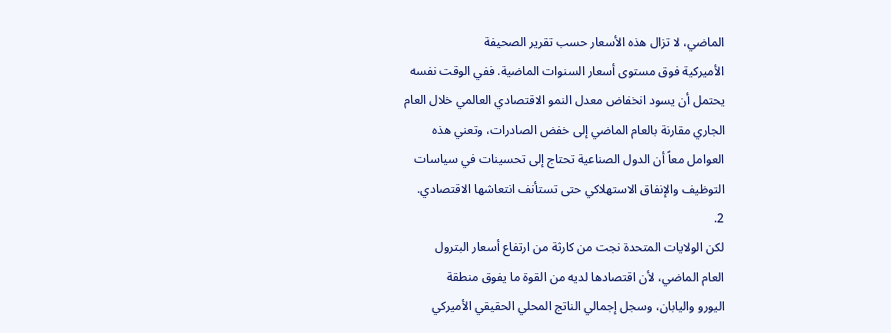الماضي، لا تزال هذه الأسعار حسب تقرير الصحيفة
الأميركية فوق مستوى أسعار السنوات الماضية. ففي الوقت نفسه
يحتمل أن يسود انخفاض معدل النمو الاقتصادي العالمي خلال العام
الجاري مقارنة بالعام الماضي إلى خفض الصادرات، وتعني هذه
العوامل معاً أن الدول الصناعية تحتاج إلى تحسينات في سياسات
التوظيف والإنفاق الاستهلاكي حتى تستأنف انتعاشها الاقتصادي.
2.
لكن الولايات المتحدة نجت من كارثة من ارتفاع أسعار البترول
العام الماضي، لأن اقتصادها لديه من القوة ما يفوق منطقة
اليورو واليابان، وسجل إجمالي الناتج المحلي الحقيقي الأميركي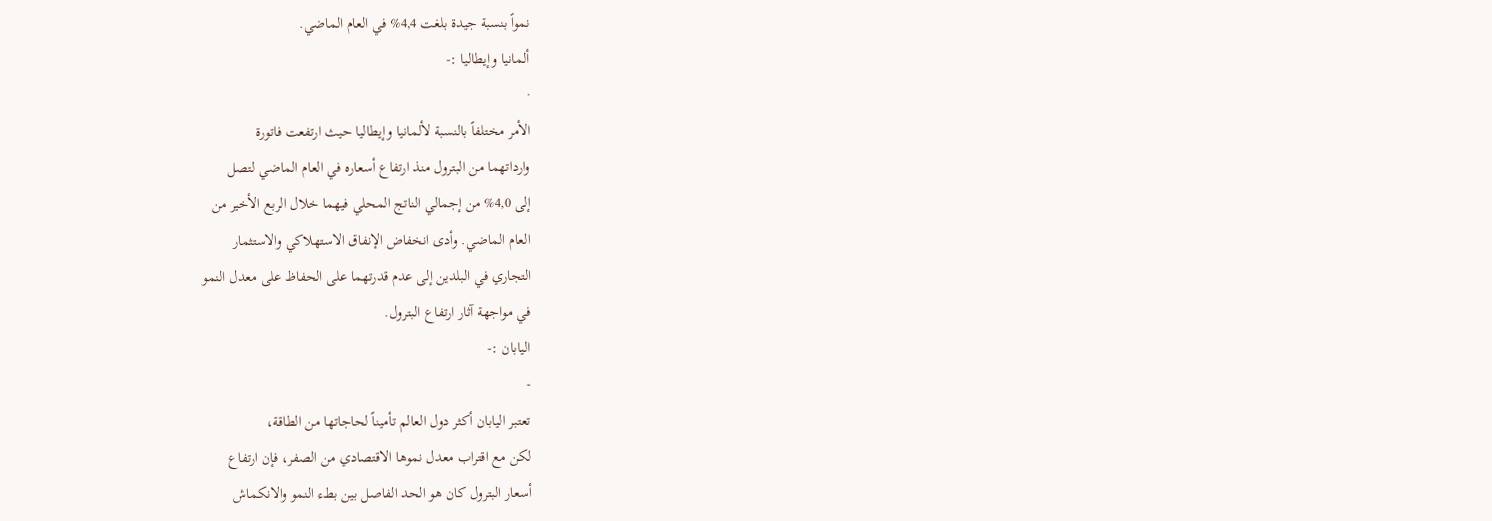نمواً بنسبة جيدة بلغت 4,4% في العام الماضي.
ألمانيا وإيطاليا :-
·
الأمر مختلفاً بالنسبة لألمانيا وإيطاليا حيث ارتفعت فاتورة
وارداتهما من البترول منذ ارتفاع أسعاره في العام الماضي لتصل
إلى 4,0% من إجمالي الناتج المحلي فيهما خلال الربع الأخير من
العام الماضي. وأدى انخفاض الإنفاق الاستهلاكي والاستثمار
التجاري في البلدين إلى عدم قدرتهما على الحفاظ على معدل النمو
في مواجهة آثار ارتفاع البترول.
اليابان :-
-
تعتبر اليابان أكثر دول العالم تأميناً لحاجاتها من الطاقة،
لكن مع اقتراب معدل نموها الاقتصادي من الصفر، فإن ارتفاع
أسعار البترول كان هو الحد الفاصل بين بطء النمو والانكماش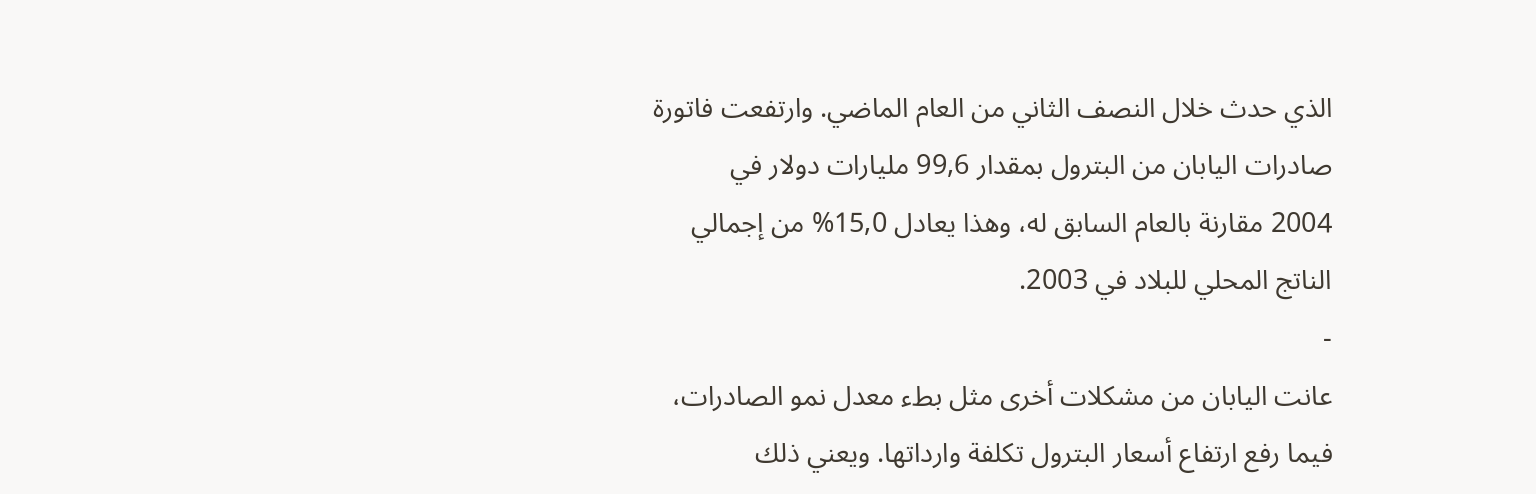الذي حدث خلال النصف الثاني من العام الماضي. وارتفعت فاتورة
صادرات اليابان من البترول بمقدار 99,6 مليارات دولار في
2004 مقارنة بالعام السابق له، وهذا يعادل 15,0% من إجمالي
الناتج المحلي للبلاد في 2003.
-
عانت اليابان من مشكلات أخرى مثل بطء معدل نمو الصادرات،
فيما رفع ارتفاع أسعار البترول تكلفة وارداتها. ويعني ذلك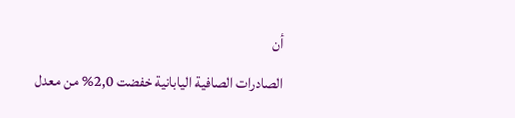أن
الصادرات الصافية اليابانية خفضت 2,0% من معدل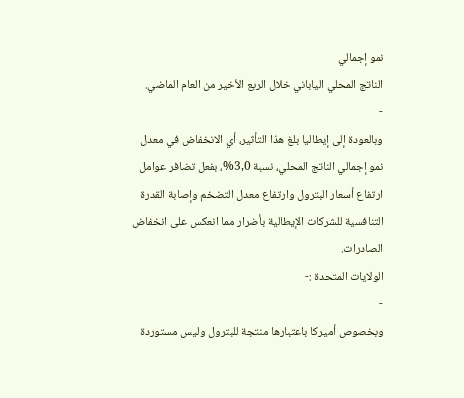نمو إجمالي
الناتج المحلي الياباني خلال الربع الأخير من العام الماضي.
-
وبالعودة إلى إيطاليا بلغ هذا التأثير، أي الانخفاض في معدل
نمو إجمالي الناتج المحلي، نسبة 3,0%، بفعل تضافر عوامل
ارتفاع أسعار البترول وارتفاع معدل التضخم وإصابة القدرة
التنافسية للشركات الإيطالية بأضرار مما انعكس على انخفاض
الصادرات.
الولايات المتحدة :-
-
وبخصوص أميركا باعتبارها منتجة للبترول وليس مستوردة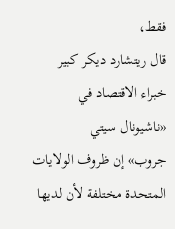فقط،
قال ريتشارد ديكر كبير خبراء الاقتصاد في «ناشيونال سيتي
جروب» إن ظروف الولايات المتحدة مختلفة لأن لديها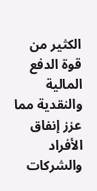الكثير من
قوة الدفع المالية والنقدية مما عزز إنفاق الأفراد والشركات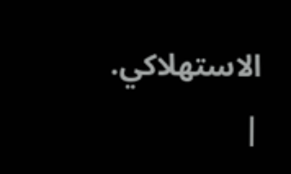الاستهلاكي.
|